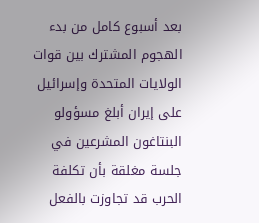بعد أسبوع كامل من بدء الهجوم المشترك بين قوات الولايات المتحدة وإسرائيل على إيران أبلغ مسؤولو البنتاغون المشرعين في جلسة مغلقة بأن تكلفة الحرب قد تجاوزت بالفعل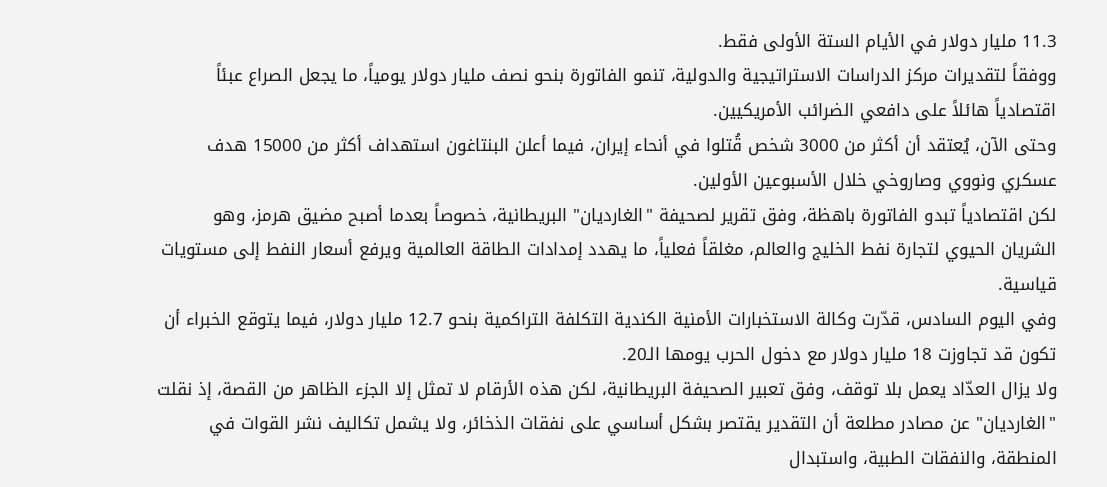11.3 مليار دولار في الأيام الستة الأولى فقط.
ووفقاً لتقديرات مركز الدراسات الاستراتيجية والدولية، تنمو الفاتورة بنحو نصف مليار دولار يومياً، ما يجعل الصراع عبئاً اقتصادياً هائلاً على دافعي الضرائب الأمريكيين.
وحتى الآن، يُعتقد أن أكثر من 3000 شخص قُتلوا في أنحاء إيران، فيما أعلن البنتاغون استهداف أكثر من 15000 هدف عسكري ونووي وصاروخي خلال الأسبوعين الأولين.
لكن اقتصادياً تبدو الفاتورة باهظة، وفق تقرير لصحيفة "الغارديان" البريطانية، خصوصاً بعدما أصبح مضيق هرمز، وهو الشريان الحيوي لتجارة نفط الخليج والعالم، مغلقاً فعلياً، ما يهدد إمدادات الطاقة العالمية ويرفع أسعار النفط إلى مستويات قياسية.
وفي اليوم السادس، قدّرت وكالة الاستخبارات الأمنية الكندية التكلفة التراكمية بنحو 12.7 مليار دولار، فيما يتوقع الخبراء أن تكون قد تجاوزت 18 مليار دولار مع دخول الحرب يومها الـ20.
ولا يزال العدّاد يعمل بلا توقف، وفق تعبير الصحيفة البريطانية، لكن هذه الأرقام لا تمثل إلا الجزء الظاهر من القصة، إذ نقلت "الغارديان" عن مصادر مطلعة أن التقدير يقتصر بشكل أساسي على نفقات الذخائر، ولا يشمل تكاليف نشر القوات في المنطقة، والنفقات الطبية، واستبدال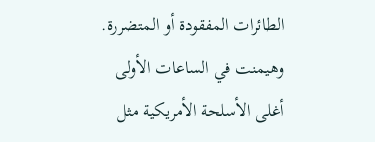الطائرات المفقودة أو المتضررة.
وهيمنت في الساعات الأولى أغلى الأسلحة الأمريكية مثل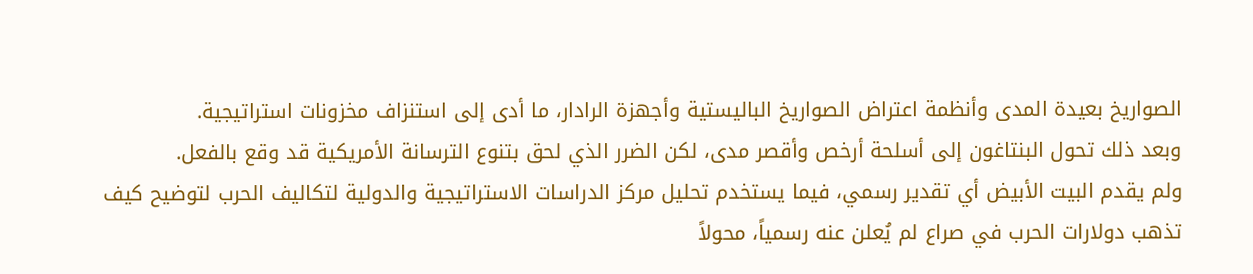الصواريخ بعيدة المدى وأنظمة اعتراض الصواريخ الباليستية وأجهزة الرادار، ما أدى إلى استنزاف مخزونات استراتيجية.
وبعد ذلك تحول البنتاغون إلى أسلحة أرخص وأقصر مدى، لكن الضرر الذي لحق بتنوع الترسانة الأمريكية قد وقع بالفعل.
ولم يقدم البيت الأبيض أي تقدير رسمي، فيما يستخدم تحليل مركز الدراسات الاستراتيجية والدولية لتكاليف الحرب لتوضيح كيف تذهب دولارات الحرب في صراع لم يُعلن عنه رسمياً، محولاً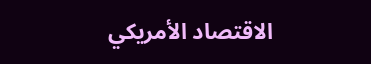الاقتصاد الأمريكي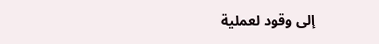إلى وقود لعملية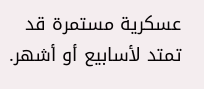عسكرية مستمرة قد تمتد لأسابيع أو أشهر.